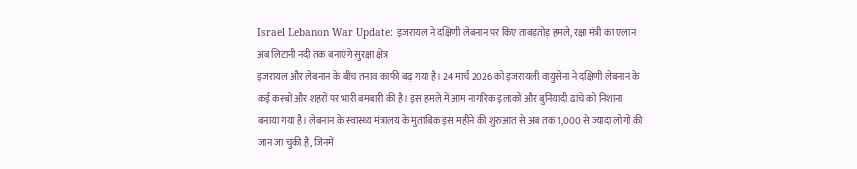Israel Lebanon War Update: इजरायल ने दक्षिणी लेबनान पर किए ताबड़तोड़ हमले, रक्षा मंत्री का एलान अब लिटानी नदी तक बनाएंगे सुरक्षा क्षेत्र
इजरायल और लेबनान के बीच तनाव काफी बढ़ गया है। 24 मार्च 2026 को इजरायली वायुसेना ने दक्षिणी लेबनान के कई कस्बों और शहरों पर भारी बमबारी की है। इस हमले में आम नागरिक इलाकों और बुनियादी ढांचे को निशाना बनाया गया है। लेबनान के स्वास्थ्य मंत्रालय के मुताबिक इस महीने की शुरुआत से अब तक 1,000 से ज्यादा लोगों की जान जा चुकी है, जिनमें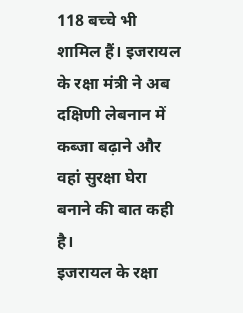118 बच्चे भी शामिल हैं। इजरायल के रक्षा मंत्री ने अब दक्षिणी लेबनान में कब्जा बढ़ाने और वहां सुरक्षा घेरा बनाने की बात कही है।
इजरायल के रक्षा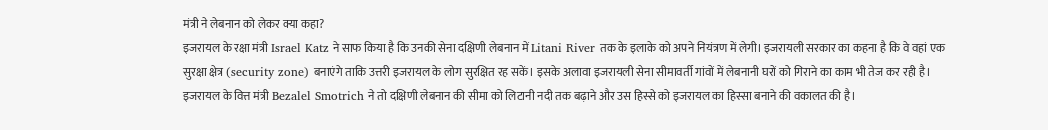मंत्री ने लेबनान को लेकर क्या कहा?
इजरायल के रक्षा मंत्री Israel Katz ने साफ किया है कि उनकी सेना दक्षिणी लेबनान में Litani River तक के इलाके को अपने नियंत्रण में लेगी। इजरायली सरकार का कहना है कि वे वहां एक सुरक्षा क्षेत्र (security zone) बनाएंगे ताकि उत्तरी इजरायल के लोग सुरक्षित रह सकें। इसके अलावा इजरायली सेना सीमावर्ती गांवों में लेबनानी घरों को गिराने का काम भी तेज कर रही है। इजरायल के वित्त मंत्री Bezalel Smotrich ने तो दक्षिणी लेबनान की सीमा को लिटानी नदी तक बढ़ाने और उस हिस्से को इजरायल का हिस्सा बनाने की वकालत की है।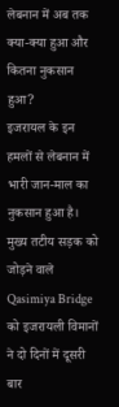लेबनान में अब तक क्या-क्या हुआ और कितना नुकसान हुआ?
इजरायल के इन हमलों से लेबनान में भारी जान-माल का नुकसान हुआ है। मुख्य तटीय सड़क को जोड़ने वाले Qasimiya Bridge को इजरायली विमानों ने दो दिनों में दूसरी बार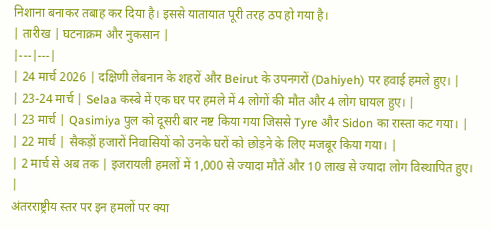निशाना बनाकर तबाह कर दिया है। इससे यातायात पूरी तरह ठप हो गया है।
| तारीख | घटनाक्रम और नुकसान |
|---|---|
| 24 मार्च 2026 | दक्षिणी लेबनान के शहरों और Beirut के उपनगरों (Dahiyeh) पर हवाई हमले हुए। |
| 23-24 मार्च | Selaa कस्बे में एक घर पर हमले में 4 लोगों की मौत और 4 लोग घायल हुए। |
| 23 मार्च | Qasimiya पुल को दूसरी बार नष्ट किया गया जिससे Tyre और Sidon का रास्ता कट गया। |
| 22 मार्च | सैकड़ों हजारों निवासियों को उनके घरों को छोड़ने के लिए मजबूर किया गया। |
| 2 मार्च से अब तक | इजरायली हमलों में 1,000 से ज्यादा मौतें और 10 लाख से ज्यादा लोग विस्थापित हुए। |
अंतरराष्ट्रीय स्तर पर इन हमलों पर क्या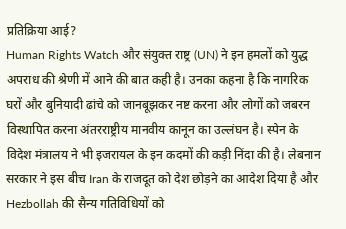प्रतिक्रिया आई?
Human Rights Watch और संयुक्त राष्ट्र (UN) ने इन हमलों को युद्ध अपराध की श्रेणी में आने की बात कही है। उनका कहना है कि नागरिक घरों और बुनियादी ढांचे को जानबूझकर नष्ट करना और लोगों को जबरन विस्थापित करना अंतरराष्ट्रीय मानवीय कानून का उल्लंघन है। स्पेन के विदेश मंत्रालय ने भी इजरायल के इन कदमों की कड़ी निंदा की है। लेबनान सरकार ने इस बीच Iran के राजदूत को देश छोड़ने का आदेश दिया है और Hezbollah की सैन्य गतिविधियों को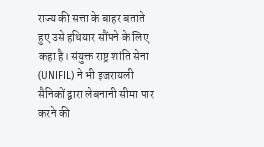राज्य की सत्ता के बाहर बताते हुए उसे हथियार सौंपने के लिए कहा है। संयुक्त राष्ट्र शांति सेना (UNIFIL) ने भी इजरायली सैनिकों द्वारा लेबनानी सीमा पार करने की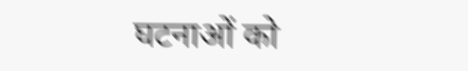घटनाओं को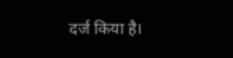दर्ज किया है।